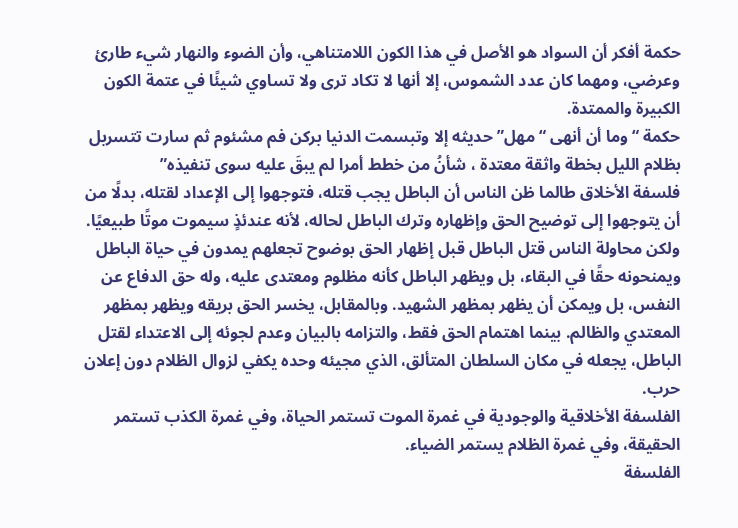حكمة أفكر أن السواد هو الأصل في هذا الكون اللامتناهي، وأن الضوء والنهار شيء طارئ وعرضي، ومهما كان عدد الشموس، إلا أنها لا تكاد ترى ولا تساوي شيئًا في عتمة الكون الكبيرة والممتدة.
حكمة “وما أن أنهى “مهل” حديثه إلا وتبسمت الدنيا بركن فم مشئوم ثم سارت تتسربل بظلام الليل بخطة واثقة معتدة ، شأنُ من خطط أمرا لم يبقَ عليه سوى تنفيذه”
فلسفة الأخلاق طالما ظن الناس أن الباطل يجب قتله، فتوجهوا إلى الإعداد لقتله، بدلًا من أن يتوجهوا إلى توضيح الحق وإظهاره وترك الباطل لحاله، لأنه عندئذٍ سيموت موتًا طبيعيًا. ولكن محاولة الناس قتل الباطل قبل إظهار الحق بوضوح تجعلهم يمدون في حياة الباطل ويمنحونه حقًا في البقاء، بل ويظهر الباطل كأنه مظلوم ومعتدى عليه، وله حق الدفاع عن النفس، بل ويمكن أن يظهر بمظهر الشهيد. وبالمقابل، يخسر الحق بريقه ويظهر بمظهر المعتدي والظالم. بينما اهتمام الحق فقط، والتزامه بالبيان وعدم لجوئه إلى الاعتداء لقتل الباطل، يجعله في مكان السلطان المتألق، الذي مجيئه وحده يكفي لزوال الظلام دون إعلان حرب.
الفلسفة الأخلاقية والوجودية في غمرة الموت تستمر الحياة، وفي غمرة الكذب تستمر الحقيقة، وفي غمرة الظلام يستمر الضياء.
الفلسفة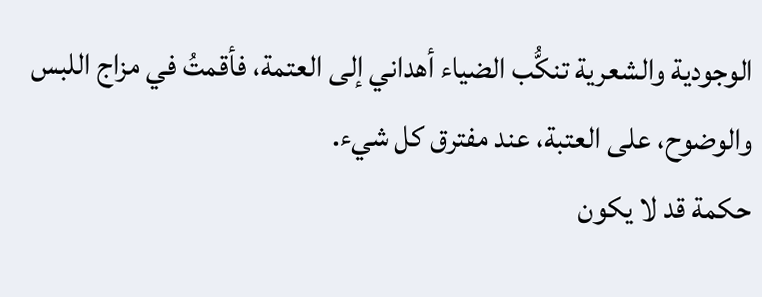الوجودية والشعرية تنكُّب الضياء أهداني إلى العتمة، فأقمتُ في مزاج اللبس والوضوح، على العتبة، عند مفترق كل شيء.
حكمة قد لا يكون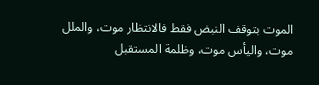الموت بتوقف النبض فقط فالانتظار موت، والملل موت، واليأس موت، وظلمة المستقبل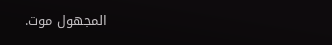المجهول موت.